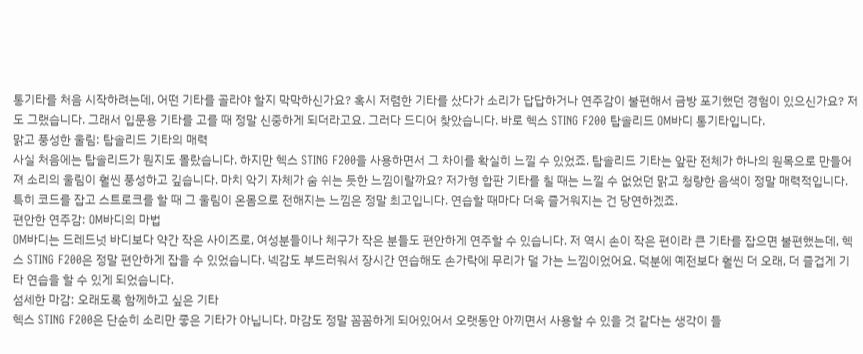통기타를 처음 시작하려는데, 어떤 기타를 골라야 할지 막막하신가요? 혹시 저렴한 기타를 샀다가 소리가 답답하거나 연주감이 불편해서 금방 포기했던 경험이 있으신가요? 저도 그랬습니다. 그래서 입문용 기타를 고를 때 정말 신중하게 되더라고요. 그러다 드디어 찾았습니다. 바로 헥스 STING F200 탑솔리드 OM바디 통기타입니다.
맑고 풍성한 울림: 탑솔리드 기타의 매력
사실 처음에는 탑솔리드가 뭔지도 몰랐습니다. 하지만 헥스 STING F200을 사용하면서 그 차이를 확실히 느낄 수 있었죠. 탑솔리드 기타는 앞판 전체가 하나의 원목으로 만들어져 소리의 울림이 훨씬 풍성하고 깊습니다. 마치 악기 자체가 숨 쉬는 듯한 느낌이랄까요? 저가형 합판 기타를 칠 때는 느낄 수 없었던 맑고 청량한 음색이 정말 매력적입니다. 특히 코드를 잡고 스트로크를 할 때 그 울림이 온몸으로 전해지는 느낌은 정말 최고입니다. 연습할 때마다 더욱 즐거워지는 건 당연하겠죠.
편안한 연주감: OM바디의 마법
OM바디는 드레드넛 바디보다 약간 작은 사이즈로, 여성분들이나 체구가 작은 분들도 편안하게 연주할 수 있습니다. 저 역시 손이 작은 편이라 큰 기타를 잡으면 불편했는데, 헥스 STING F200은 정말 편안하게 잡을 수 있었습니다. 넥감도 부드러워서 장시간 연습해도 손가락에 무리가 덜 가는 느낌이었어요. 덕분에 예전보다 훨씬 더 오래, 더 즐겁게 기타 연습을 할 수 있게 되었습니다.
섬세한 마감: 오래도록 함께하고 싶은 기타
헥스 STING F200은 단순히 소리만 좋은 기타가 아닙니다. 마감도 정말 꼼꼼하게 되어있어서 오랫동안 아끼면서 사용할 수 있을 것 같다는 생각이 들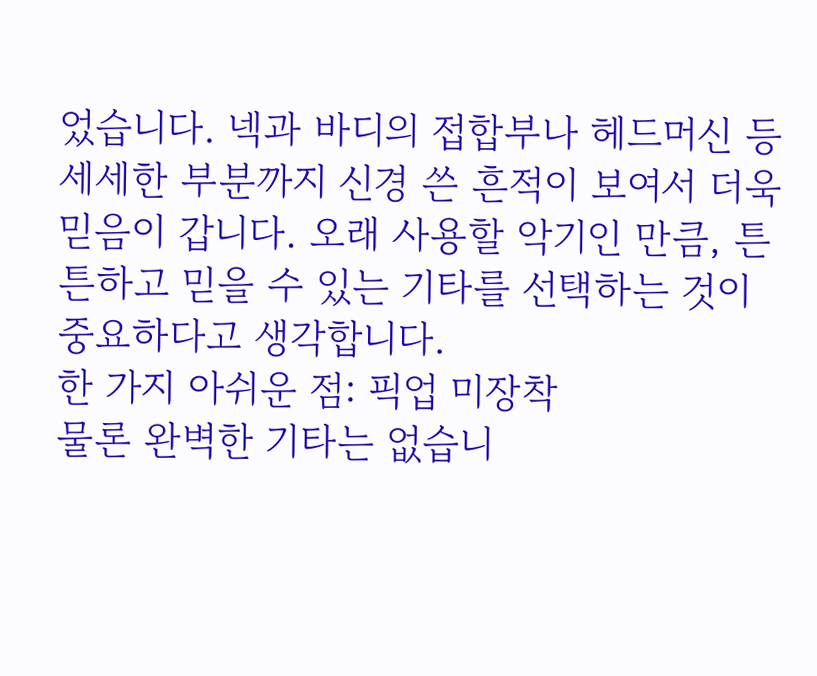었습니다. 넥과 바디의 접합부나 헤드머신 등 세세한 부분까지 신경 쓴 흔적이 보여서 더욱 믿음이 갑니다. 오래 사용할 악기인 만큼, 튼튼하고 믿을 수 있는 기타를 선택하는 것이 중요하다고 생각합니다.
한 가지 아쉬운 점: 픽업 미장착
물론 완벽한 기타는 없습니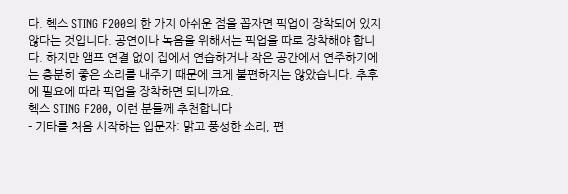다. 헥스 STING F200의 한 가지 아쉬운 점을 꼽자면 픽업이 장착되어 있지 않다는 것입니다. 공연이나 녹음을 위해서는 픽업을 따로 장착해야 합니다. 하지만 앰프 연결 없이 집에서 연습하거나 작은 공간에서 연주하기에는 충분히 좋은 소리를 내주기 때문에 크게 불편하지는 않았습니다. 추후에 필요에 따라 픽업을 장착하면 되니까요.
헥스 STING F200, 이런 분들께 추천합니다
- 기타를 처음 시작하는 입문자: 맑고 풍성한 소리, 편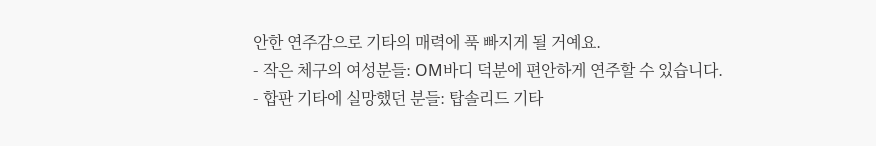안한 연주감으로 기타의 매력에 푹 빠지게 될 거예요.
- 작은 체구의 여성분들: OM바디 덕분에 편안하게 연주할 수 있습니다.
- 합판 기타에 실망했던 분들: 탑솔리드 기타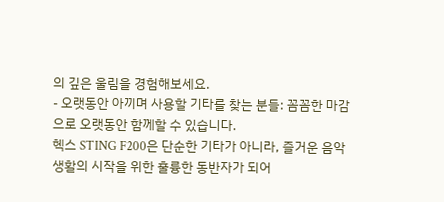의 깊은 울림을 경험해보세요.
- 오랫동안 아끼며 사용할 기타를 찾는 분들: 꼼꼼한 마감으로 오랫동안 함께할 수 있습니다.
헥스 STING F200은 단순한 기타가 아니라, 즐거운 음악 생활의 시작을 위한 훌륭한 동반자가 되어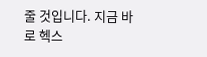줄 것입니다. 지금 바로 헥스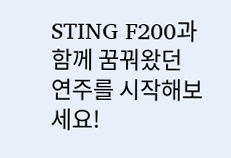STING F200과 함께 꿈꿔왔던 연주를 시작해보세요!